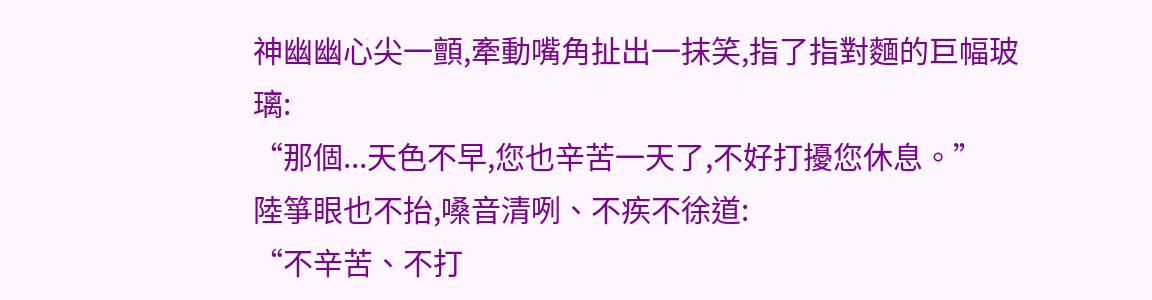神幽幽心尖一顫,牽動嘴角扯出一抹笑,指了指對麵的巨幅玻璃:
“那個...天色不早,您也辛苦一天了,不好打擾您休息。”
陸箏眼也不抬,嗓音清咧、不疾不徐道:
“不辛苦、不打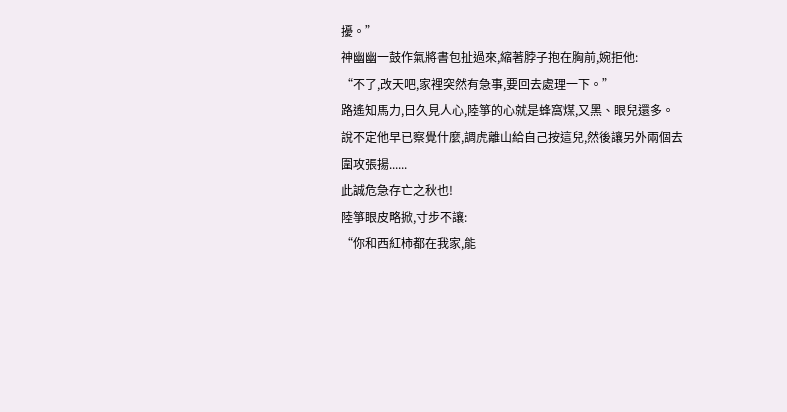擾。”
神幽幽一鼓作氣將書包扯過來,縮著脖子抱在胸前,婉拒他:
“不了,改天吧,家裡突然有急事,要回去處理一下。”
路遙知馬力,日久見人心,陸箏的心就是蜂窩煤,又黑、眼兒還多。
說不定他早已察覺什麼,調虎離山給自己按這兒,然後讓另外兩個去圍攻張揚......
此誠危急存亡之秋也!
陸箏眼皮略掀,寸步不讓:
“你和西紅柿都在我家,能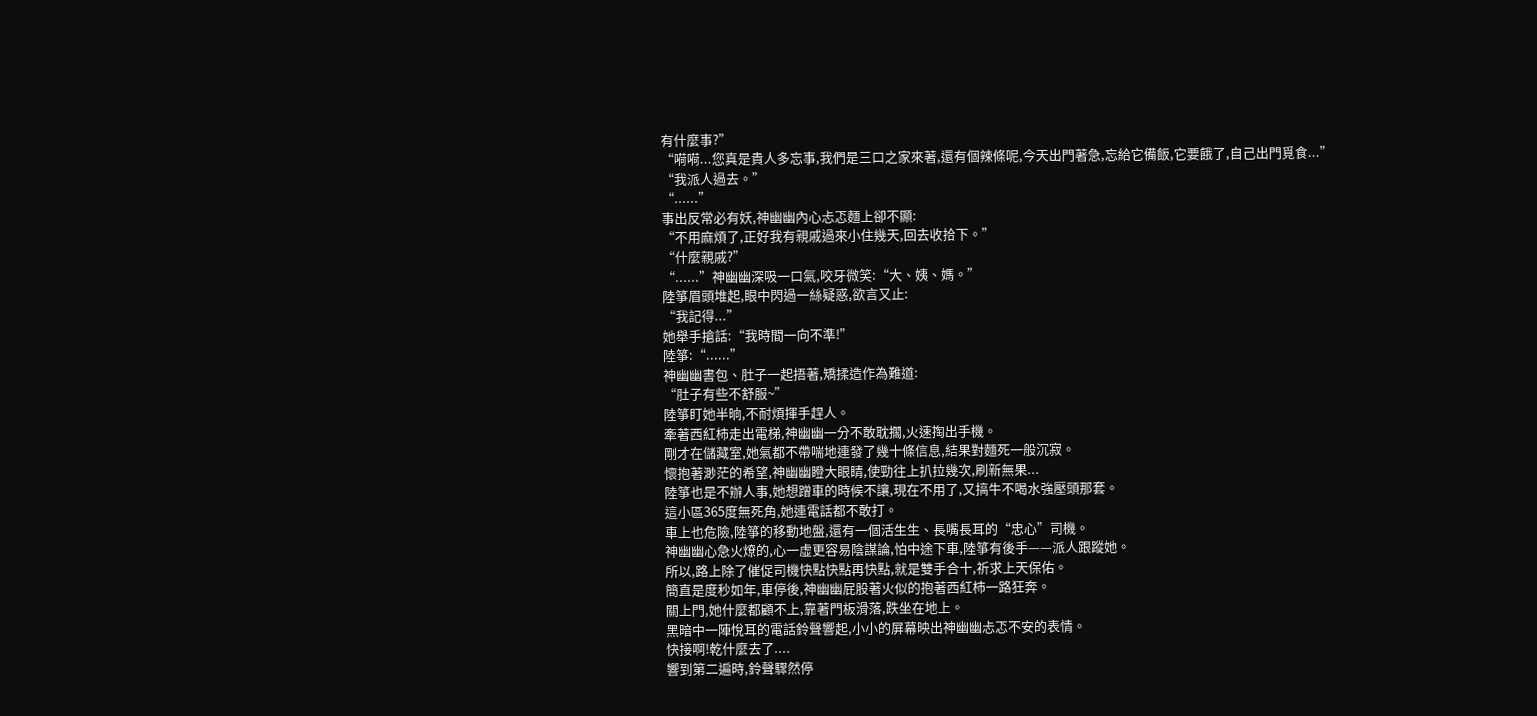有什麼事?”
“嗬嗬...您真是貴人多忘事,我們是三口之家來著,還有個辣條呢,今天出門著急,忘給它備飯,它要餓了,自己出門覓食...”
“我派人過去。”
“......”
事出反常必有妖,神幽幽內心忐忑麵上卻不顯:
“不用麻煩了,正好我有親戚過來小住幾天,回去收拾下。”
“什麼親戚?”
“......”神幽幽深吸一口氣,咬牙微笑:“大、姨、媽。”
陸箏眉頭堆起,眼中閃過一絲疑惑,欲言又止:
“我記得...”
她舉手搶話:“我時間一向不準!”
陸箏:“......”
神幽幽書包、肚子一起捂著,矯揉造作為難道:
“肚子有些不舒服~”
陸箏盯她半晌,不耐煩揮手趕人。
牽著西紅柿走出電梯,神幽幽一分不敢耽擱,火速掏出手機。
剛才在儲藏室,她氣都不帶喘地連發了幾十條信息,結果對麵死一般沉寂。
懷抱著渺茫的希望,神幽幽瞪大眼睛,使勁往上扒拉幾次,刷新無果...
陸箏也是不辦人事,她想蹭車的時候不讓,現在不用了,又搞牛不喝水強壓頭那套。
這小區365度無死角,她連電話都不敢打。
車上也危險,陸箏的移動地盤,還有一個活生生、長嘴長耳的“忠心”司機。
神幽幽心急火燎的,心一虛更容易陰謀論,怕中途下車,陸箏有後手——派人跟蹤她。
所以,路上除了催促司機快點快點再快點,就是雙手合十,祈求上天保佑。
簡直是度秒如年,車停後,神幽幽屁股著火似的抱著西紅柿一路狂奔。
關上門,她什麼都顧不上,靠著門板滑落,跌坐在地上。
黑暗中一陣悅耳的電話鈴聲響起,小小的屏幕映出神幽幽忐忑不安的表情。
快接啊!乾什麼去了....
響到第二遍時,鈴聲驟然停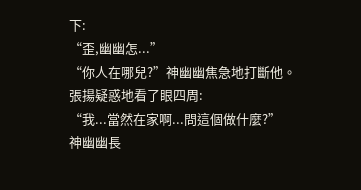下:
“歪,幽幽怎...”
“你人在哪兒?”神幽幽焦急地打斷他。
張揚疑惑地看了眼四周:
“我...當然在家啊...問這個做什麼?”
神幽幽長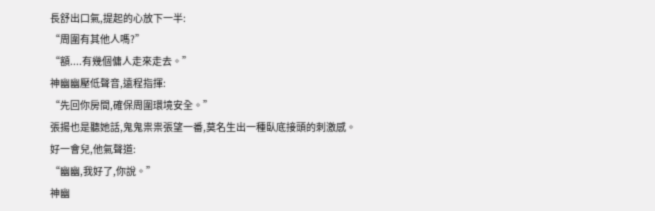長舒出口氣,提起的心放下一半:
“周圍有其他人嗎?”
“額....有幾個傭人走來走去。”
神幽幽壓低聲音,遠程指揮:
“先回你房間,確保周圍環境安全。”
張揚也是聽她話,鬼鬼祟祟張望一番,莫名生出一種臥底接頭的刺激感。
好一會兒,他氣聲道:
“幽幽,我好了,你說。”
神幽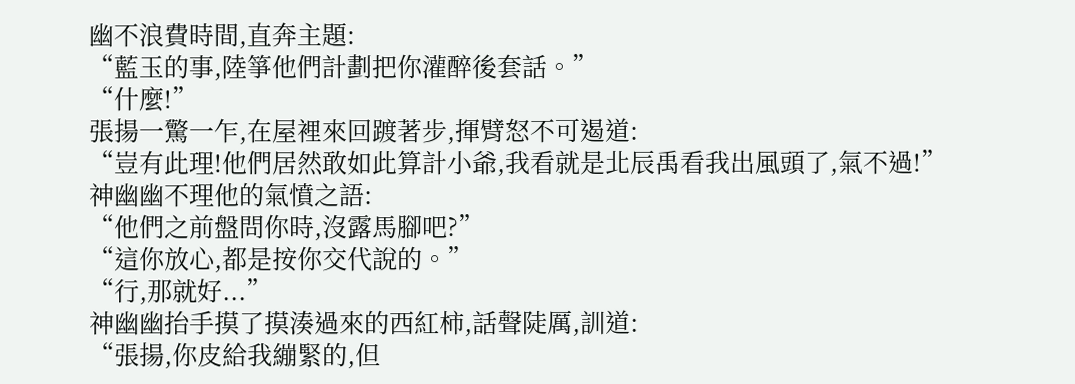幽不浪費時間,直奔主題:
“藍玉的事,陸箏他們計劃把你灌醉後套話。”
“什麼!”
張揚一驚一乍,在屋裡來回踱著步,揮臂怒不可遏道:
“豈有此理!他們居然敢如此算計小爺,我看就是北辰禹看我出風頭了,氣不過!”
神幽幽不理他的氣憤之語:
“他們之前盤問你時,沒露馬腳吧?”
“這你放心,都是按你交代說的。”
“行,那就好...”
神幽幽抬手摸了摸湊過來的西紅柿,話聲陡厲,訓道:
“張揚,你皮給我繃緊的,但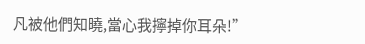凡被他們知曉,當心我擰掉你耳朵!”